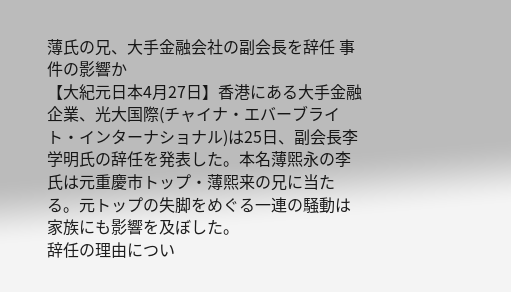薄氏の兄、大手金融会社の副会長を辞任 事件の影響か
【大紀元日本4月27日】香港にある大手金融企業、光大国際(チャイナ・エバーブライト・インターナショナル)は25日、副会長李学明氏の辞任を発表した。本名薄煕永の李氏は元重慶市トップ・薄煕来の兄に当たる。元トップの失脚をめぐる一連の騒動は家族にも影響を及ぼした。
辞任の理由につい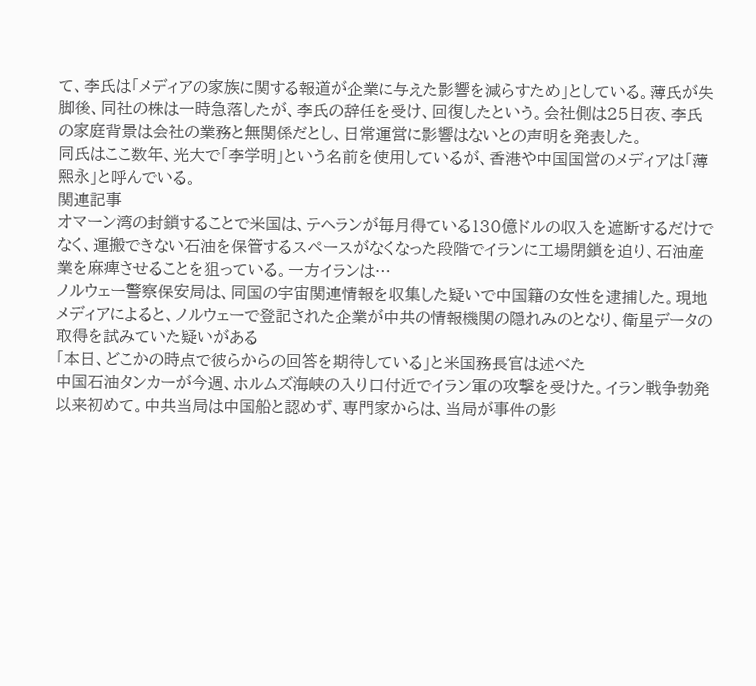て、李氏は「メディアの家族に関する報道が企業に与えた影響を減らすため」としている。薄氏が失脚後、同社の株は一時急落したが、李氏の辞任を受け、回復したという。会社側は25日夜、李氏の家庭背景は会社の業務と無関係だとし、日常運営に影響はないとの声明を発表した。
同氏はここ数年、光大で「李学明」という名前を使用しているが、香港や中国国営のメディアは「薄熙永」と呼んでいる。
関連記事
オマーン湾の封鎖することで米国は、テヘランが毎月得ている130億ドルの収入を遮断するだけでなく、運搬できない石油を保管するスペースがなくなった段階でイランに工場閉鎖を迫り、石油産業を麻痺させることを狙っている。一方イランは…
ノルウェー警察保安局は、同国の宇宙関連情報を収集した疑いで中国籍の女性を逮捕した。現地メディアによると、ノルウェーで登記された企業が中共の情報機関の隠れみのとなり、衛星データの取得を試みていた疑いがある
「本日、どこかの時点で彼らからの回答を期待している」と米国務長官は述べた
中国石油タンカーが今週、ホルムズ海峡の入り口付近でイラン軍の攻撃を受けた。イラン戦争勃発以来初めて。中共当局は中国船と認めず、専門家からは、当局が事件の影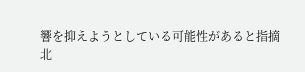響を抑えようとしている可能性があると指摘
北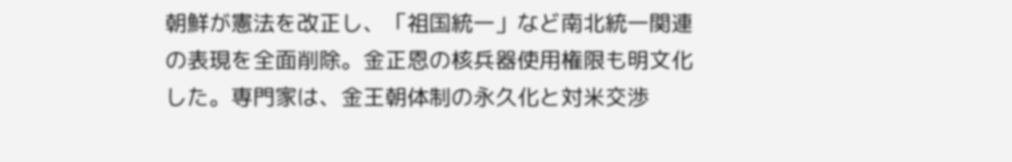朝鮮が憲法を改正し、「祖国統一」など南北統一関連の表現を全面削除。金正恩の核兵器使用権限も明文化した。専門家は、金王朝体制の永久化と対米交渉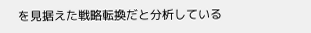を見据えた戦略転換だと分析している